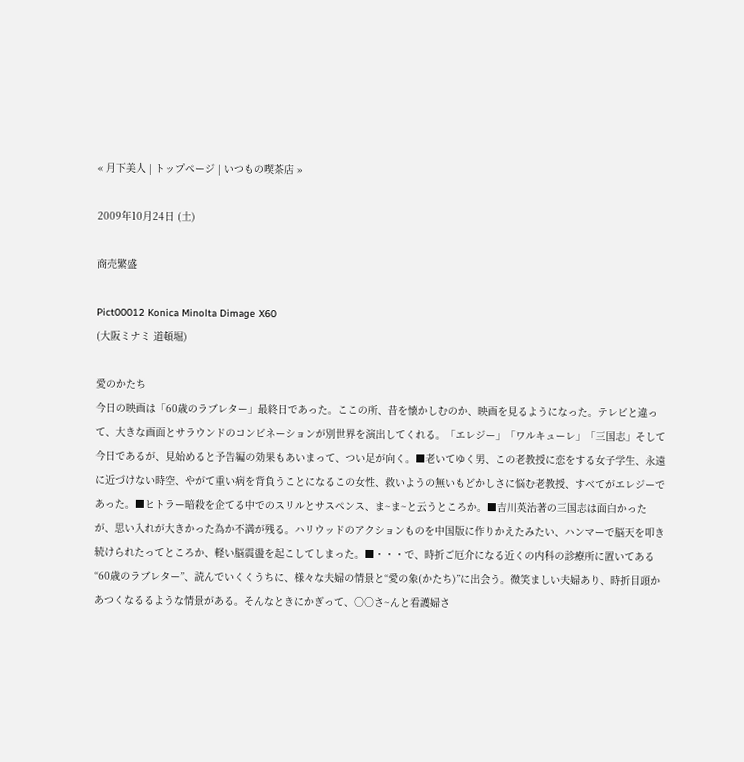« 月下美人 | トップページ | いつもの喫茶店 »

2009年10月24日 (土)

商売繁盛

Pict00012 Konica Minolta Dimage X60
(大阪ミナミ 道頓堀)

愛のかたち
今日の映画は「60歳のラブレター」最終日であった。ここの所、昔を懐かしむのか、映画を見るようになった。テレビと違って、大きな画面とサラウンドのコンビネーションが別世界を演出してくれる。「エレジー」「ワルキューレ」「三国志」そして今日であるが、見始めると予告編の効果もあいまって、つい足が向く。■老いてゆく男、この老教授に恋をする女子学生、永遠に近づけない時空、やがて重い病を背負うことになるこの女性、救いようの無いもどかしさに悩む老教授、すべてがエレジーであった。■ヒトラー暗殺を企てる中でのスリルとサスペンス、ま~ま~と云うところか。■吉川英治著の三国志は面白かったが、思い入れが大きかった為か不満が残る。ハリウッドのアクションものを中国版に作りかえたみたい、ハンマーで脳天を叩き続けられたってところか、軽い脳震盪を起こしてしまった。■・・・で、時折ご厄介になる近くの内科の診療所に置いてある“60歳のラブレター”、読んでいくくうちに、様々な夫婦の情景と“愛の象(かたち)”に出会う。微笑ましい夫婦あり、時折目頭かあつくなるるような情景がある。そんなときにかぎって、○○さ~んと看護婦さ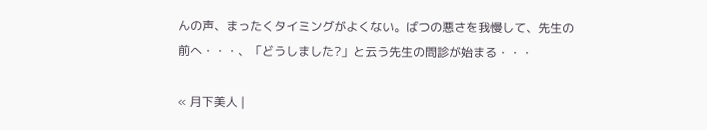んの声、まったくタイミングがよくない。ばつの悪さを我慢して、先生の前へ・・・、「どうしました?」と云う先生の問診が始まる・・・

« 月下美人 |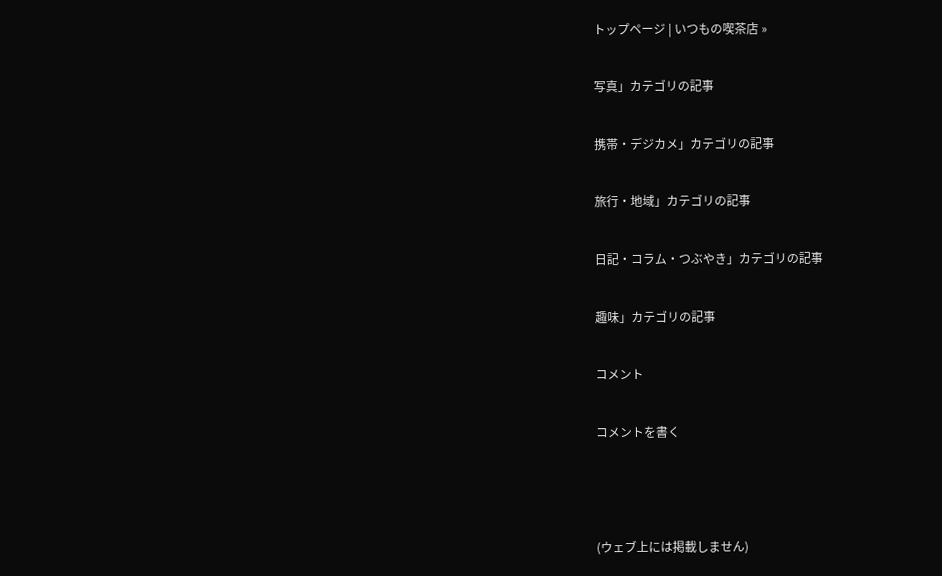トップページ | いつもの喫茶店 »

写真」カテゴリの記事

携帯・デジカメ」カテゴリの記事

旅行・地域」カテゴリの記事

日記・コラム・つぶやき」カテゴリの記事

趣味」カテゴリの記事

コメント

コメントを書く



(ウェブ上には掲載しません)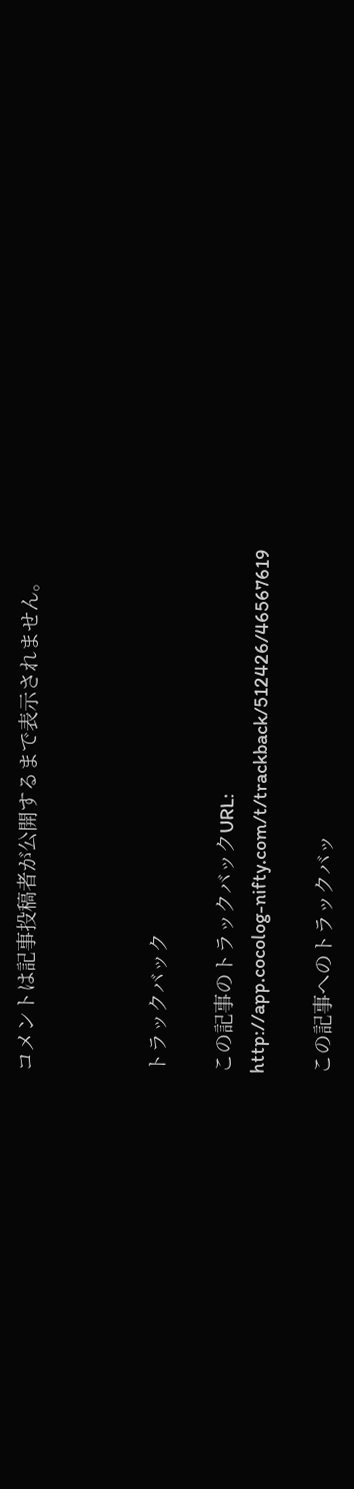コメントは記事投稿者が公開するまで表示されません。



トラックバック

この記事のトラックバックURL:
http://app.cocolog-nifty.com/t/trackback/512426/46567619

この記事へのトラックバッ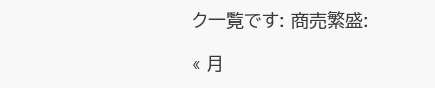ク一覧です: 商売繁盛:

« 月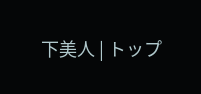下美人 | トップ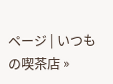ページ | いつもの喫茶店 »